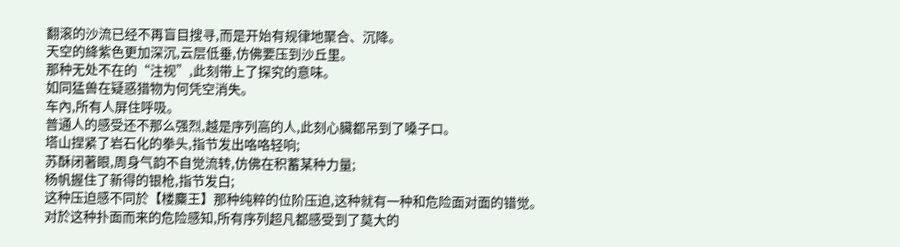翻滚的沙流已经不再盲目搜寻,而是开始有规律地聚合、沉降。
天空的絳紫色更加深沉,云层低垂,仿佛要压到沙丘里。
那种无处不在的“注视”,此刻带上了探究的意味。
如同猛兽在疑惑猎物为何凭空消失。
车內,所有人屏住呼吸。
普通人的感受还不那么强烈,越是序列高的人,此刻心臟都吊到了嗓子口。
塔山捏紧了岩石化的拳头,指节发出咯咯轻响;
苏酥闭著眼,周身气韵不自觉流转,仿佛在积蓄某种力量;
杨帆握住了新得的银枪,指节发白;
这种压迫感不同於【楼麋王】那种纯粹的位阶压迫,这种就有一种和危险面对面的错觉。
对於这种扑面而来的危险感知,所有序列超凡都感受到了莫大的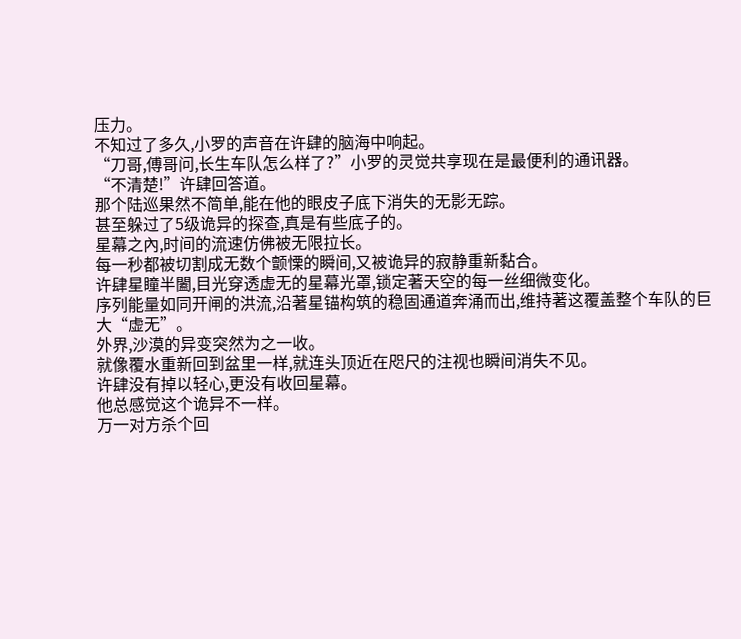压力。
不知过了多久,小罗的声音在许肆的脑海中响起。
“刀哥,傅哥问,长生车队怎么样了?”小罗的灵觉共享现在是最便利的通讯器。
“不清楚!”许肆回答道。
那个陆巡果然不简单,能在他的眼皮子底下消失的无影无踪。
甚至躲过了5级诡异的探查,真是有些底子的。
星幕之內,时间的流速仿佛被无限拉长。
每一秒都被切割成无数个颤慄的瞬间,又被诡异的寂静重新黏合。
许肆星瞳半闔,目光穿透虚无的星幕光罩,锁定著天空的每一丝细微变化。
序列能量如同开闸的洪流,沿著星锚构筑的稳固通道奔涌而出,维持著这覆盖整个车队的巨大“虚无”。
外界,沙漠的异变突然为之一收。
就像覆水重新回到盆里一样,就连头顶近在咫尺的注视也瞬间消失不见。
许肆没有掉以轻心,更没有收回星幕。
他总感觉这个诡异不一样。
万一对方杀个回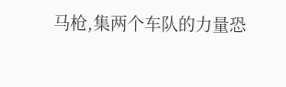马枪,集两个车队的力量恐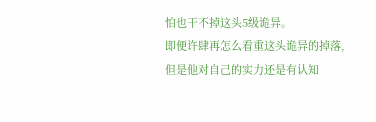怕也干不掉这头5级诡异。
即便许肆再怎么看重这头诡异的掉落,但是他对自己的实力还是有认知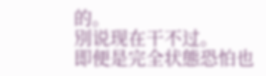的。
別说现在干不过。
即便是完全状態恐怕也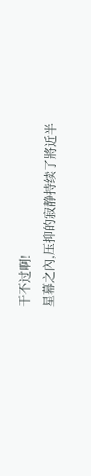干不过啊!
星幕之內,压抑的寂静持续了將近半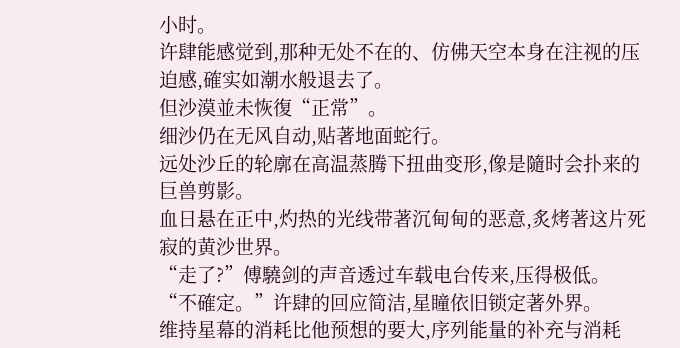小时。
许肆能感觉到,那种无处不在的、仿佛天空本身在注视的压迫感,確实如潮水般退去了。
但沙漠並未恢復“正常”。
细沙仍在无风自动,贴著地面蛇行。
远处沙丘的轮廓在高温蒸腾下扭曲变形,像是隨时会扑来的巨兽剪影。
血日悬在正中,灼热的光线带著沉甸甸的恶意,炙烤著这片死寂的黄沙世界。
“走了?”傅驍剑的声音透过车载电台传来,压得极低。
“不確定。”许肆的回应简洁,星瞳依旧锁定著外界。
维持星幕的消耗比他预想的要大,序列能量的补充与消耗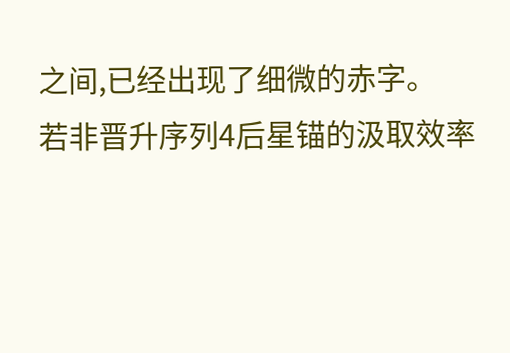之间,已经出现了细微的赤字。
若非晋升序列4后星锚的汲取效率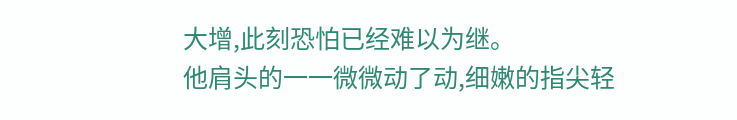大增,此刻恐怕已经难以为继。
他肩头的一一微微动了动,细嫩的指尖轻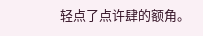轻点了点许肆的额角。